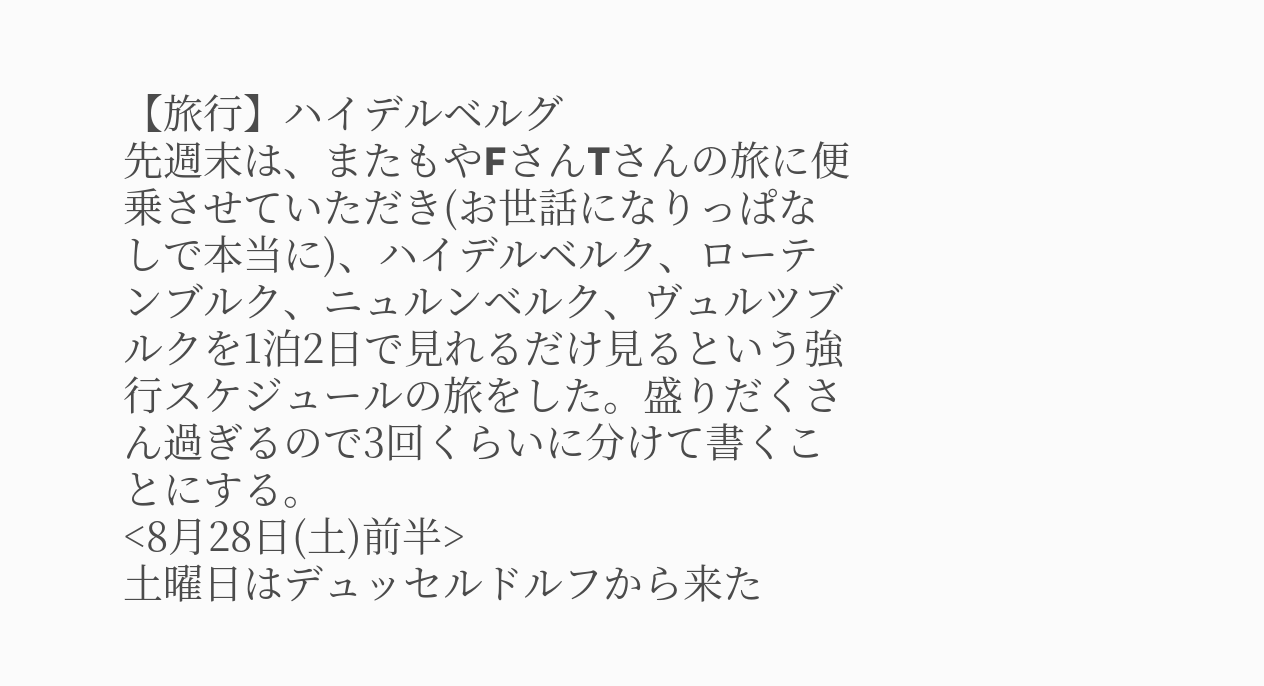【旅行】ハイデルベルグ
先週末は、またもやFさんTさんの旅に便乗させていただき(お世話になりっぱなしで本当に)、ハイデルベルク、ローテンブルク、ニュルンベルク、ヴュルツブルクを1泊2日で見れるだけ見るという強行スケジュールの旅をした。盛りだくさん過ぎるので3回くらいに分けて書くことにする。
<8月28日(土)前半>
土曜日はデュッセルドルフから来た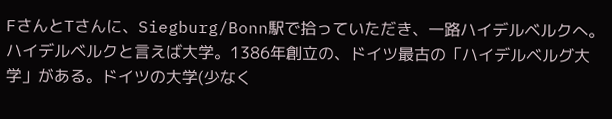FさんとTさんに、Siegburg/Bonn駅で拾っていただき、一路ハイデルベルクへ。ハイデルベルクと言えば大学。1386年創立の、ドイツ最古の「ハイデルベルグ大学」がある。ドイツの大学(少なく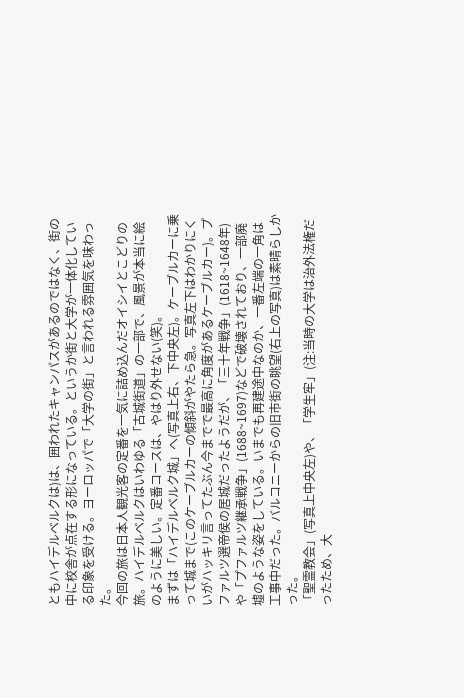ともハイデルベルクは)は、囲われたキャンパスがあるのではなく、街の中に校舎が点在する形になっている。というか街と大学が一体化している印象を受ける。ヨーロッパで「大学の街」と言われる雰囲気を味わった。
今回の旅は日本人観光客の定番を一気に詰め込んだオイシイとこどりの旅。ハイデルベルクはいわゆる「古城街道」の一部で、風景が本当に絵のように美しい。定番コースは、やはり外せない(笑)。
まずは「ハイデルベルク城」へ(写真上右、下中央左)。ケーブルカーに乗って城まで(このケーブルカーの傾斜がやたら急。写真左下はわかりにくいがハッキリ言ってたぶん今までで最高に角度があるケーブルカー)。プファルツ選帝侯の居城だったようだが、「三十年戦争」(1618~1648年)や「プファルツ継承戦争」(1688~1697)などで破壊されており、一部廃墟のような姿をしている。いまでも再建途中なのか、一番左端の一角は工事中だった。バルコニーからの旧市街の眺望(右上の写真)は素晴らしかった。
「聖霊教会」(写真上中央左)や、「学生牢」(注:当時の大学は治外法権だったため、大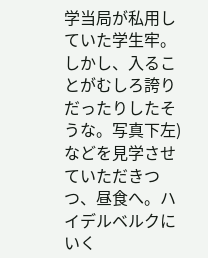学当局が私用していた学生牢。しかし、入ることがむしろ誇りだったりしたそうな。写真下左)などを見学させていただきつつ、昼食へ。ハイデルベルクにいく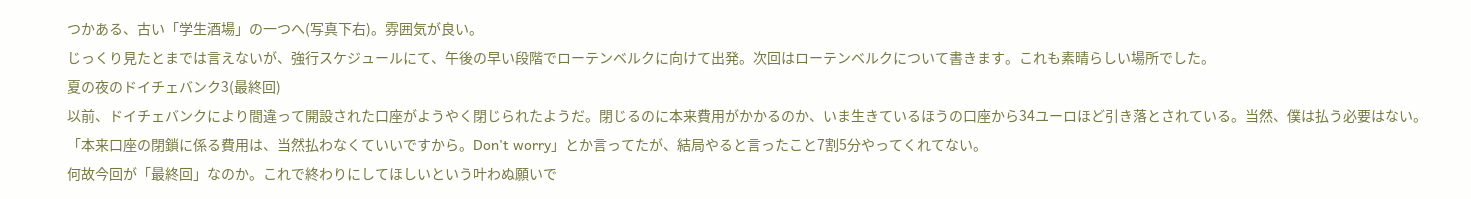つかある、古い「学生酒場」の一つへ(写真下右)。雰囲気が良い。
じっくり見たとまでは言えないが、強行スケジュールにて、午後の早い段階でローテンベルクに向けて出発。次回はローテンベルクについて書きます。これも素晴らしい場所でした。
夏の夜のドイチェバンク3(最終回)
以前、ドイチェバンクにより間違って開設された口座がようやく閉じられたようだ。閉じるのに本来費用がかかるのか、いま生きているほうの口座から34ユーロほど引き落とされている。当然、僕は払う必要はない。「本来口座の閉鎖に係る費用は、当然払わなくていいですから。Don't worry」とか言ってたが、結局やると言ったこと7割5分やってくれてない。
何故今回が「最終回」なのか。これで終わりにしてほしいという叶わぬ願いで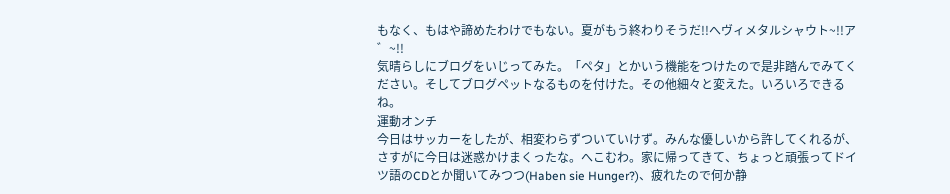もなく、もはや諦めたわけでもない。夏がもう終わりそうだ!!へヴィメタルシャウト~!!ア゛~!!
気晴らしにブログをいじってみた。「ペタ」とかいう機能をつけたので是非踏んでみてください。そしてブログペットなるものを付けた。その他細々と変えた。いろいろできるね。
運動オンチ
今日はサッカーをしたが、相変わらずついていけず。みんな優しいから許してくれるが、さすがに今日は迷惑かけまくったな。へこむわ。家に帰ってきて、ちょっと頑張ってドイツ語のCDとか聞いてみつつ(Haben sie Hunger?)、疲れたので何か静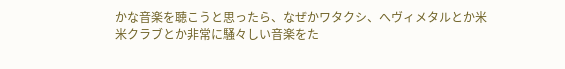かな音楽を聴こうと思ったら、なぜかワタクシ、へヴィメタルとか米米クラブとか非常に騒々しい音楽をた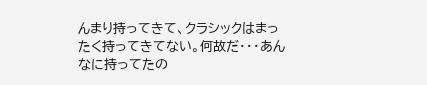んまり持ってきて、クラシックはまったく持ってきてない。何故だ・・・あんなに持ってたの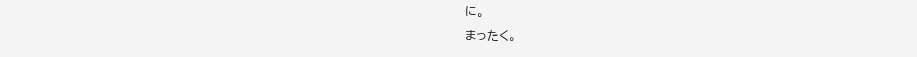に。
まったく。